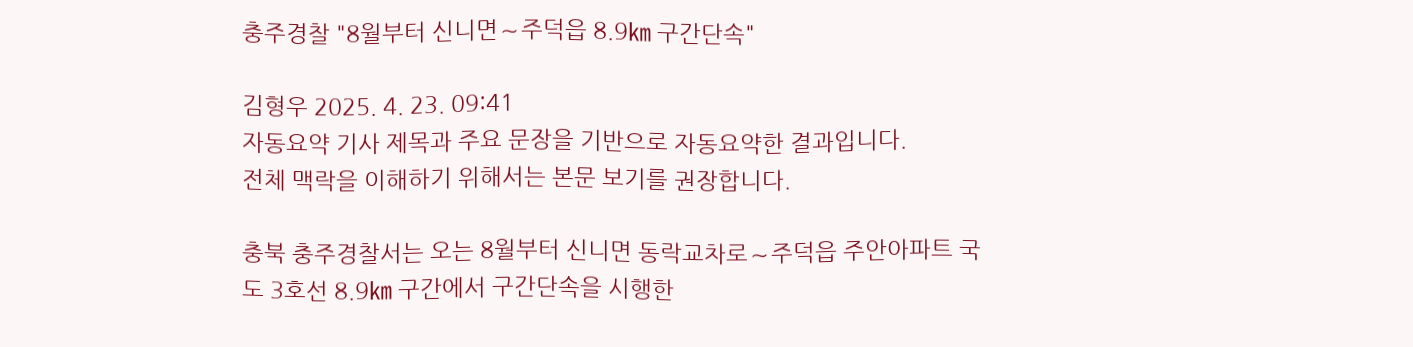충주경찰 "8월부터 신니면∼주덕읍 8.9㎞ 구간단속"

김형우 2025. 4. 23. 09:41
자동요약 기사 제목과 주요 문장을 기반으로 자동요약한 결과입니다.
전체 맥락을 이해하기 위해서는 본문 보기를 권장합니다.

충북 충주경찰서는 오는 8월부터 신니면 동락교차로∼주덕읍 주안아파트 국도 3호선 8.9㎞ 구간에서 구간단속을 시행한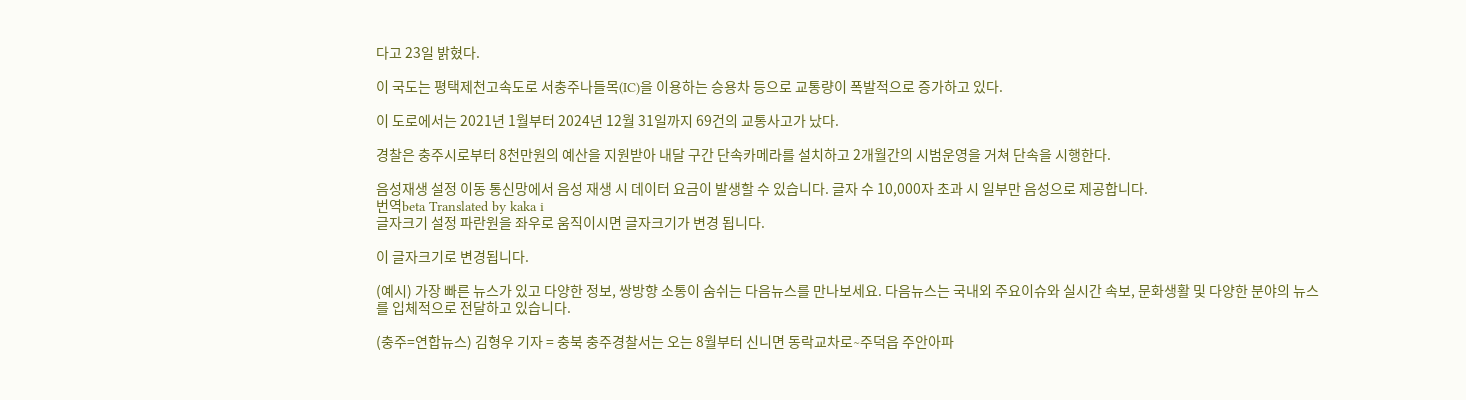다고 23일 밝혔다.

이 국도는 평택제천고속도로 서충주나들목(IC)을 이용하는 승용차 등으로 교통량이 폭발적으로 증가하고 있다.

이 도로에서는 2021년 1월부터 2024년 12월 31일까지 69건의 교통사고가 났다.

경찰은 충주시로부터 8천만원의 예산을 지원받아 내달 구간 단속카메라를 설치하고 2개월간의 시범운영을 거쳐 단속을 시행한다.

음성재생 설정 이동 통신망에서 음성 재생 시 데이터 요금이 발생할 수 있습니다. 글자 수 10,000자 초과 시 일부만 음성으로 제공합니다.
번역beta Translated by kaka i
글자크기 설정 파란원을 좌우로 움직이시면 글자크기가 변경 됩니다.

이 글자크기로 변경됩니다.

(예시) 가장 빠른 뉴스가 있고 다양한 정보, 쌍방향 소통이 숨쉬는 다음뉴스를 만나보세요. 다음뉴스는 국내외 주요이슈와 실시간 속보, 문화생활 및 다양한 분야의 뉴스를 입체적으로 전달하고 있습니다.

(충주=연합뉴스) 김형우 기자 = 충북 충주경찰서는 오는 8월부터 신니면 동락교차로∼주덕읍 주안아파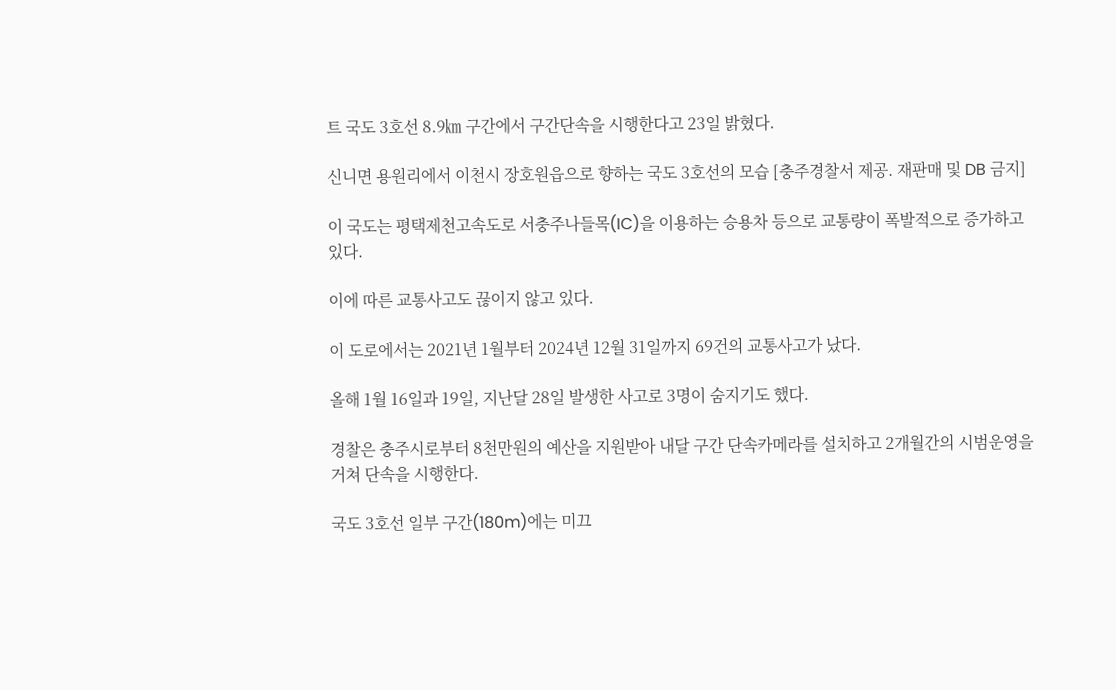트 국도 3호선 8.9㎞ 구간에서 구간단속을 시행한다고 23일 밝혔다.

신니면 용원리에서 이천시 장호원읍으로 향하는 국도 3호선의 모습 [충주경찰서 제공. 재판매 및 DB 금지]

이 국도는 평택제천고속도로 서충주나들목(IC)을 이용하는 승용차 등으로 교통량이 폭발적으로 증가하고 있다.

이에 따른 교통사고도 끊이지 않고 있다.

이 도로에서는 2021년 1월부터 2024년 12월 31일까지 69건의 교통사고가 났다.

올해 1월 16일과 19일, 지난달 28일 발생한 사고로 3명이 숨지기도 했다.

경찰은 충주시로부터 8천만원의 예산을 지원받아 내달 구간 단속카메라를 설치하고 2개월간의 시범운영을 거쳐 단속을 시행한다.

국도 3호선 일부 구간(180m)에는 미끄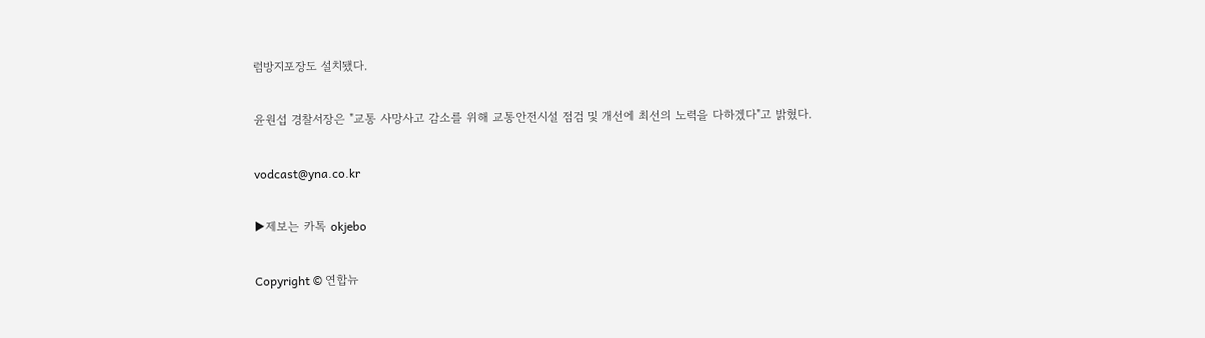럼방지포장도 설치됐다.

윤원섭 경찰서장은 "교통 사망사고 감소를 위해 교통안전시설 점검 및 개선에 최선의 노력을 다하겠다"고 밝혔다.

vodcast@yna.co.kr

▶제보는 카톡 okjebo

Copyright © 연합뉴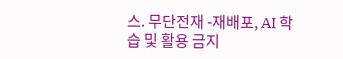스. 무단전재 -재배포, AI 학습 및 활용 금지